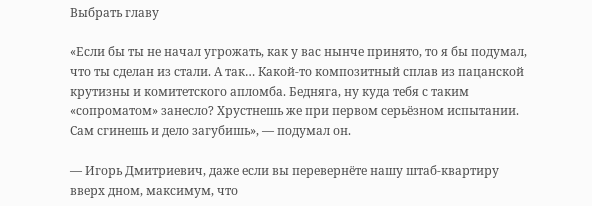Выбрать главу

«Если бы ты не начал угрожать, как у вас нынче принято, то я бы подумал, что ты сделан из стали. А так… Какой-то композитный сплав из пацанской крутизны и комитетского апломба. Бедняга, ну куда тебя с таким «сопроматом» занесло? Хрустнешь же при первом серьёзном испытании. Сам сгинешь и дело загубишь», — подумал он.

— Игорь Дмитриевич, даже если вы перевернёте нашу штаб-квартиру вверх дном, максимум, что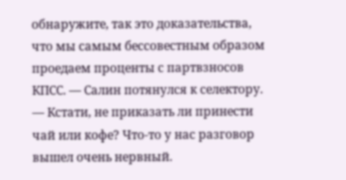обнаружите, так это доказательства, что мы самым бессовестным образом проедаем проценты с партвзносов КПСС. — Салин потянулся к селектору. — Кстати, не приказать ли принести чай или кофе? Что-то у нас разговор вышел очень нервный.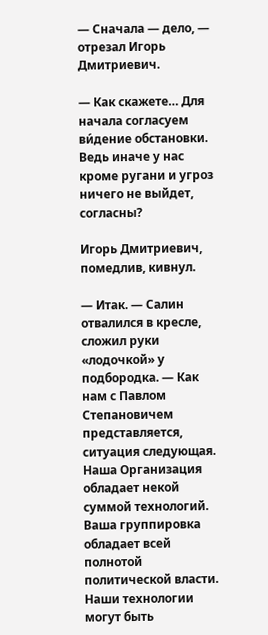— Сначала — дело, — отрезал Игорь Дмитриевич.

— Как скажете… Для начала согласуем ви́дение обстановки. Ведь иначе у нас кроме ругани и угроз ничего не выйдет, согласны?

Игорь Дмитриевич, помедлив, кивнул.

— Итак. — Салин отвалился в кресле, сложил руки «лодочкой» у подбородка. — Как нам с Павлом Степановичем представляется, ситуация следующая. Наша Организация обладает некой суммой технологий. Ваша группировка обладает всей полнотой политической власти. Наши технологии могут быть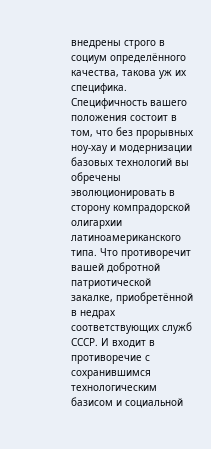внедрены строго в социум определённого качества, такова уж их специфика. Специфичность вашего положения состоит в том, что без прорывных ноу-хау и модернизации базовых технологий вы обречены эволюционировать в сторону компрадорской олигархии латиноамериканского типа. Что противоречит вашей добротной патриотической закалке, приобретённой в недрах соответствующих служб СССР. И входит в противоречие с сохранившимся технологическим базисом и социальной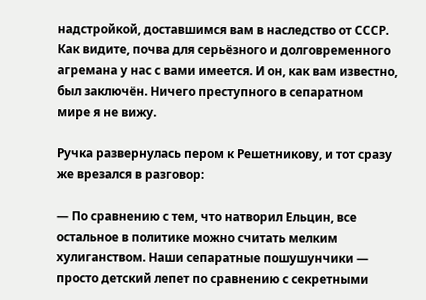надстройкой, доставшимся вам в наследство от СССР. Как видите, почва для серьёзного и долговременного агремана у нас с вами имеется. И он, как вам известно, был заключён. Ничего преступного в сепаратном мире я не вижу.

Ручка развернулась пером к Решетникову, и тот сразу же врезался в разговор:

— По сравнению с тем, что натворил Ельцин, все остальное в политике можно считать мелким хулиганством. Наши сепаратные пошушунчики — просто детский лепет по сравнению с секретными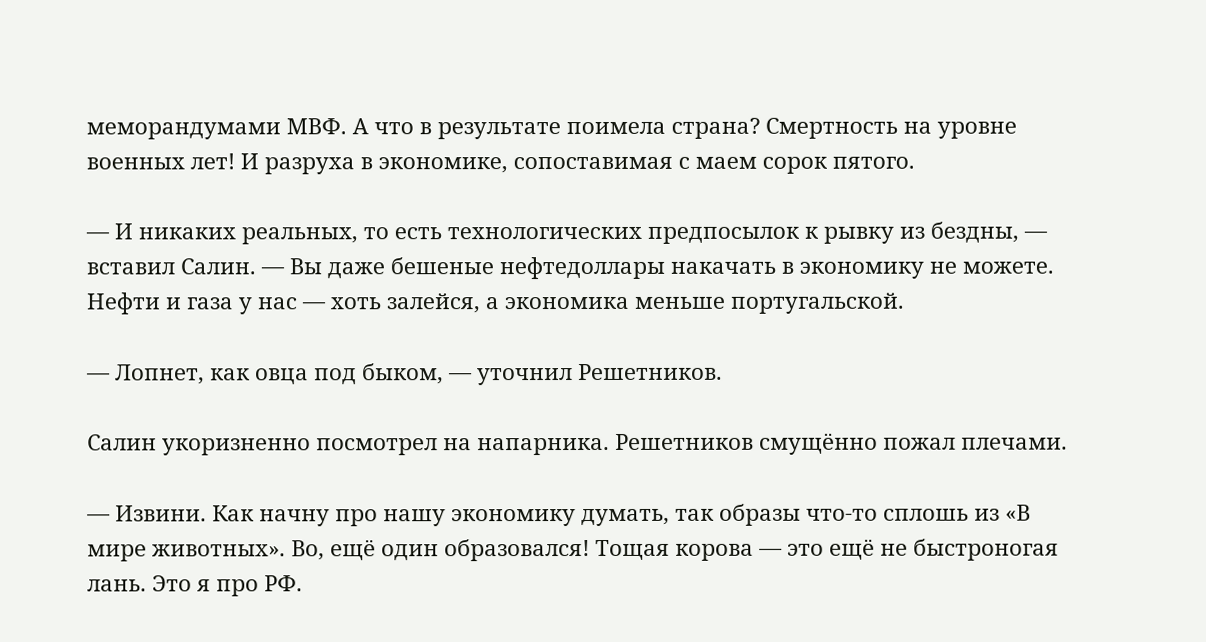меморандумами МВФ. А что в результате поимела страна? Смертность на уровне военных лет! И разруха в экономике, сопоставимая с маем сорок пятого.

— И никаких реальных, то есть технологических предпосылок к рывку из бездны, — вставил Салин. — Вы даже бешеные нефтедоллары накачать в экономику не можете. Нефти и газа у нас — хоть залейся, а экономика меньше португальской.

— Лопнет, как овца под быком, — уточнил Решетников.

Салин укоризненно посмотрел на напарника. Решетников смущённо пожал плечами.

— Извини. Как начну про нашу экономику думать, так образы что-то сплошь из «В мире животных». Во, ещё один образовался! Тощая корова — это ещё не быстроногая лань. Это я про РФ.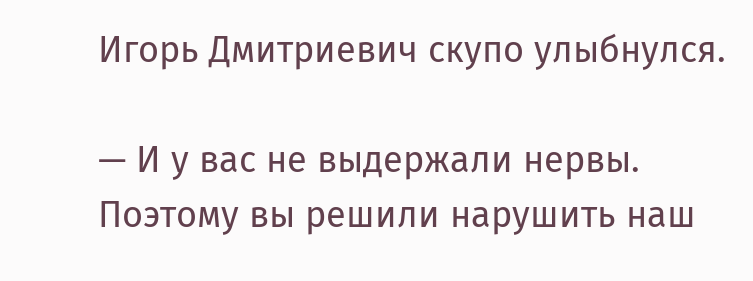Игорь Дмитриевич скупо улыбнулся.

— И у вас не выдержали нервы. Поэтому вы решили нарушить наш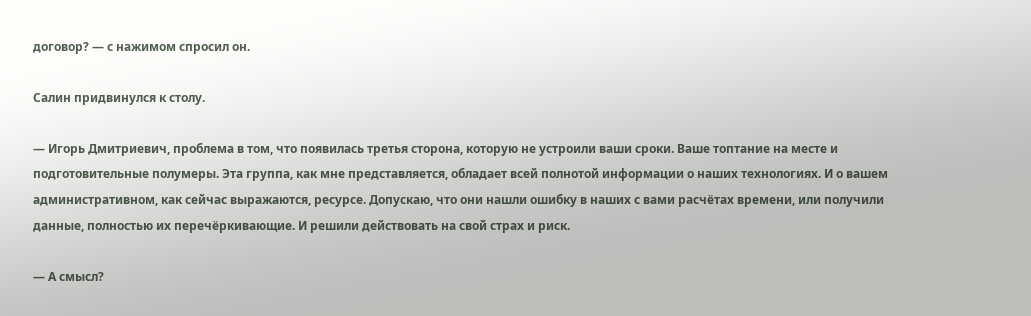договор? — с нажимом спросил он.

Салин придвинулся к столу.

— Игорь Дмитриевич, проблема в том, что появилась третья сторона, которую не устроили ваши сроки. Ваше топтание на месте и подготовительные полумеры. Эта группа, как мне представляется, обладает всей полнотой информации о наших технологиях. И о вашем административном, как сейчас выражаются, ресурсе. Допускаю, что они нашли ошибку в наших с вами расчётах времени, или получили данные, полностью их перечёркивающие. И решили действовать на свой страх и риск.

— А смысл?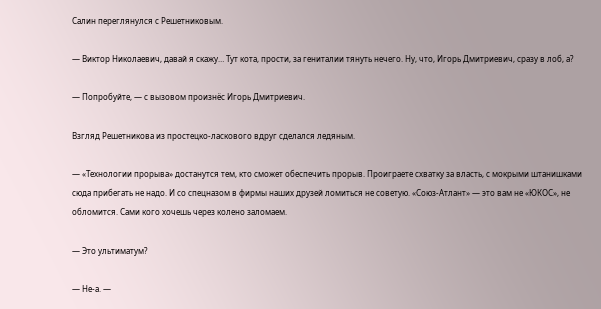Салин переглянулся с Решетниковым.

— Виктор Николаевич, давай я скажу… Тут кота, прости, за гениталии тянуть нечего. Ну, что, Игорь Дмитриевич, сразу в лоб, а?

— Попробуйте, — с вызовом произнёс Игорь Дмитриевич.

Взгляд Решетникова из простецко-ласкового вдруг сделался ледяным.

— «Технологии прорыва» достанутся тем, кто сможет обеспечить прорыв. Проиграете схватку за власть, с мокрыми штанишками сюда прибегать не надо. И со спецназом в фирмы наших друзей ломиться не советую. «Союз-Атлант» — это вам не «ЮКОС», не обломится. Сами кого хочешь через колено заломаем.

— Это ультиматум?

— Не-а. —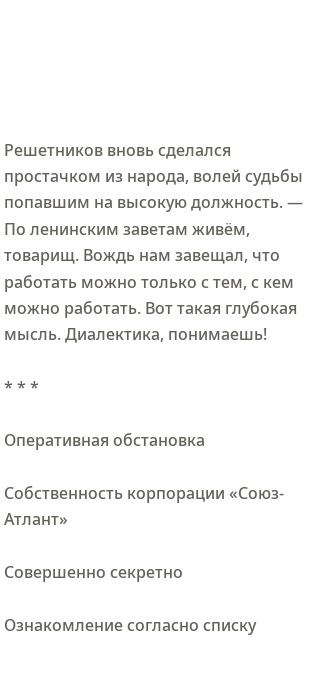Решетников вновь сделался простачком из народа, волей судьбы попавшим на высокую должность. — По ленинским заветам живём, товарищ. Вождь нам завещал, что работать можно только с тем, с кем можно работать. Вот такая глубокая мысль. Диалектика, понимаешь!

* * *

Оперативная обстановка

Собственность корпорации «Союз-Атлант»

Совершенно секретно

Ознакомление согласно списку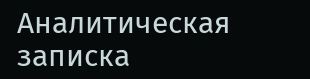Аналитическая записка